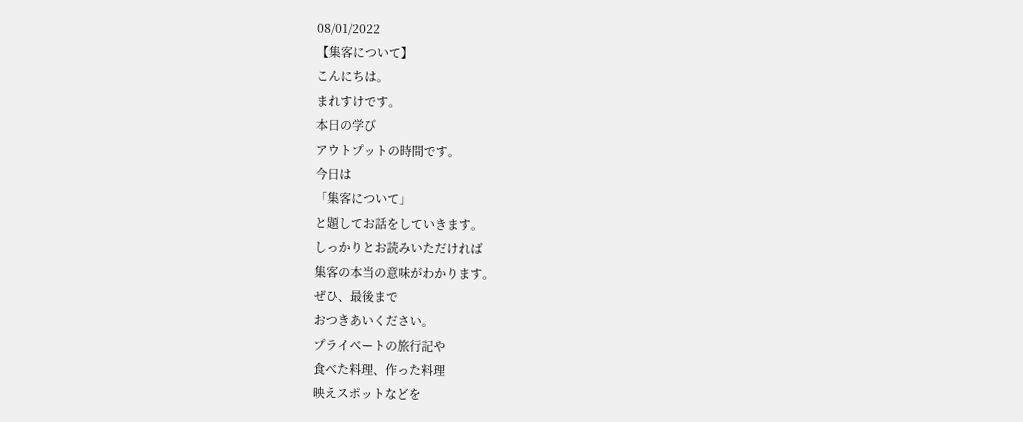08/01/2022
【集客について】
こんにちは。
まれすけです。
本日の学び
アウトプットの時間です。
今日は
「集客について」
と題してお話をしていきます。
しっかりとお読みいただければ
集客の本当の意味がわかります。
ぜひ、最後まで
おつきあいください。
プライベートの旅行記や
食べた料理、作った料理
映えスポットなどを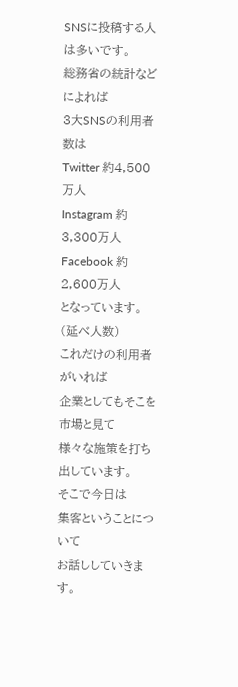SNSに投稿する人は多いです。
総務省の統計などによれば
3大SNSの利用者数は
Twitter 約4,500万人
Instagram 約3,300万人
Facebook 約2,600万人
となっています。(延べ人数)
これだけの利用者がいれば
企業としてもそこを市場と見て
様々な施策を打ち出しています。
そこで今日は
集客ということについて
お話ししていきます。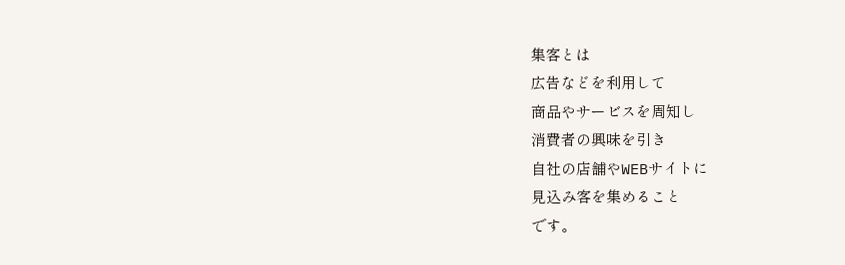集客とは
広告などを利用して
商品やサービスを周知し
消費者の興味を引き
自社の店舗やWEBサイトに
見込み客を集めること
です。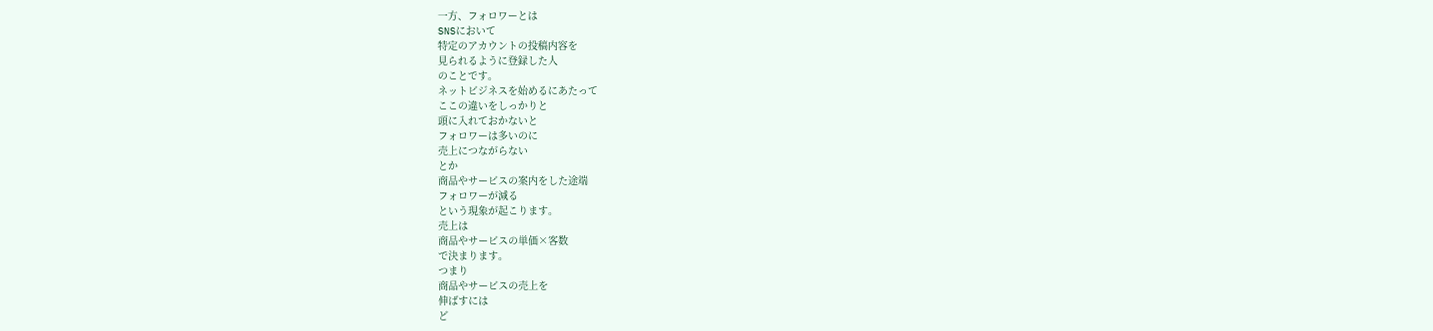一方、フォロワーとは
SNSにおいて
特定のアカウントの投稿内容を
見られるように登録した人
のことです。
ネットビジネスを始めるにあたって
ここの違いをしっかりと
頭に入れておかないと
フォロワーは多いのに
売上につながらない
とか
商品やサービスの案内をした途端
フォロワーが減る
という現象が起こります。
売上は
商品やサービスの単価×客数
で決まります。
つまり
商品やサービスの売上を
伸ばすには
ど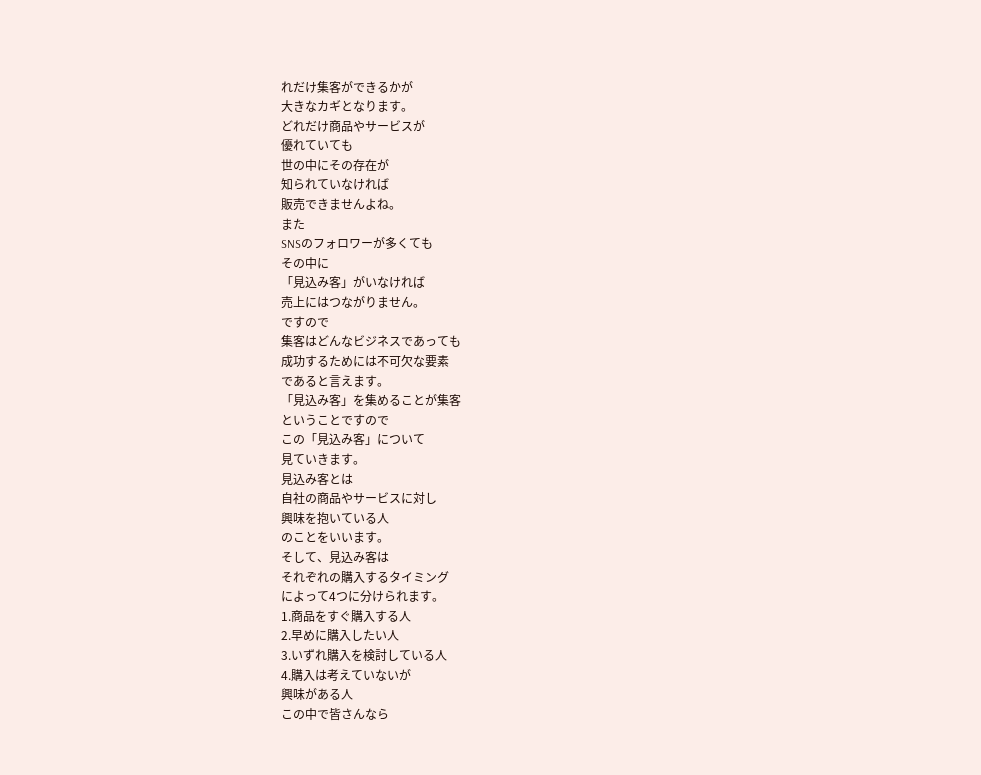れだけ集客ができるかが
大きなカギとなります。
どれだけ商品やサービスが
優れていても
世の中にその存在が
知られていなければ
販売できませんよね。
また
SNSのフォロワーが多くても
その中に
「見込み客」がいなければ
売上にはつながりません。
ですので
集客はどんなビジネスであっても
成功するためには不可欠な要素
であると言えます。
「見込み客」を集めることが集客
ということですので
この「見込み客」について
見ていきます。
見込み客とは
自社の商品やサービスに対し
興味を抱いている人
のことをいいます。
そして、見込み客は
それぞれの購入するタイミング
によって4つに分けられます。
1.商品をすぐ購入する人
2.早めに購入したい人
3.いずれ購入を検討している人
4.購入は考えていないが
興味がある人
この中で皆さんなら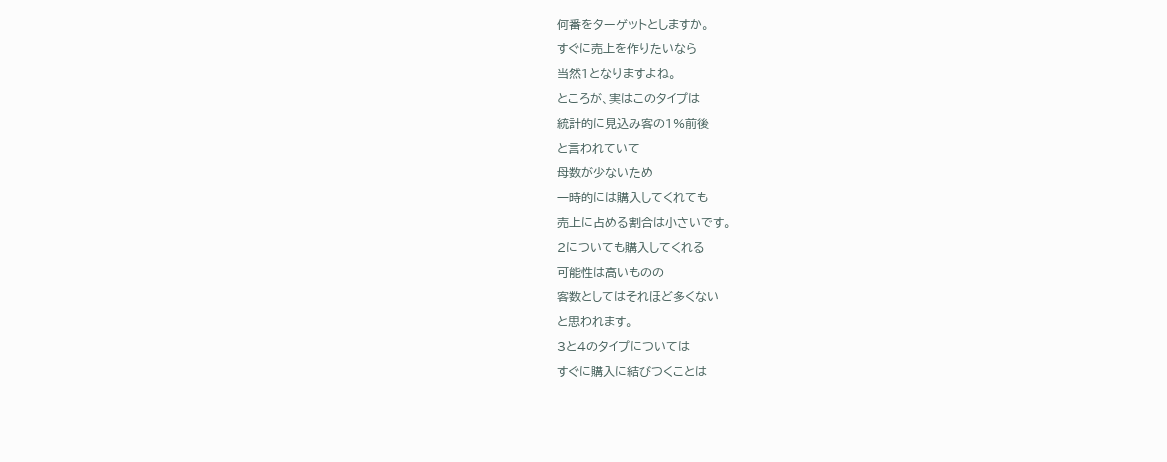何番をターゲットとしますか。
すぐに売上を作りたいなら
当然1となりますよね。
ところが、実はこのタイプは
統計的に見込み客の1%前後
と言われていて
母数が少ないため
一時的には購入してくれても
売上に占める割合は小さいです。
2についても購入してくれる
可能性は高いものの
客数としてはそれほど多くない
と思われます。
3と4のタイプについては
すぐに購入に結びつくことは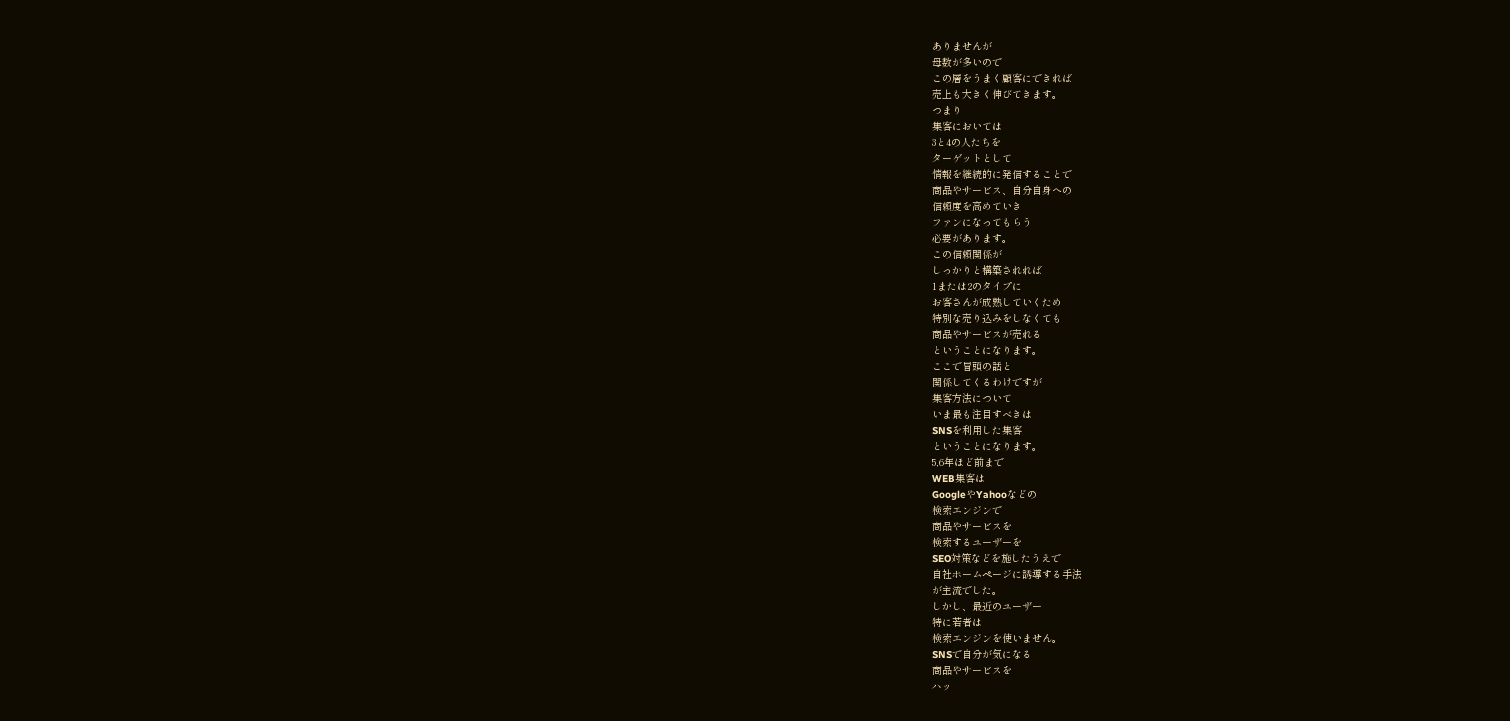ありませんが
母数が多いので
この層をうまく顧客にできれば
売上も大きく伸びてきます。
つまり
集客においては
3と4の人たちを
ターゲットとして
情報を継続的に発信することで
商品やサービス、自分自身への
信頼度を高めていき
ファンになってもらう
必要があります。
この信頼関係が
しっかりと構築されれば
1または2のタイプに
お客さんが成熟していくため
特別な売り込みをしなくても
商品やサービスが売れる
ということになります。
ここで冒頭の話と
関係してくるわけですが
集客方法について
いま最も注目すべきは
SNSを利用した集客
ということになります。
5,6年ほど前まで
WEB集客は
GoogleやYahooなどの
検索エンジンで
商品やサービスを
検索するユーザーを
SEO対策などを施したうえで
自社ホームページに誘導する手法
が主流でした。
しかし、最近のユーザー
特に若者は
検索エンジンを使いません。
SNSで自分が気になる
商品やサービスを
ハッ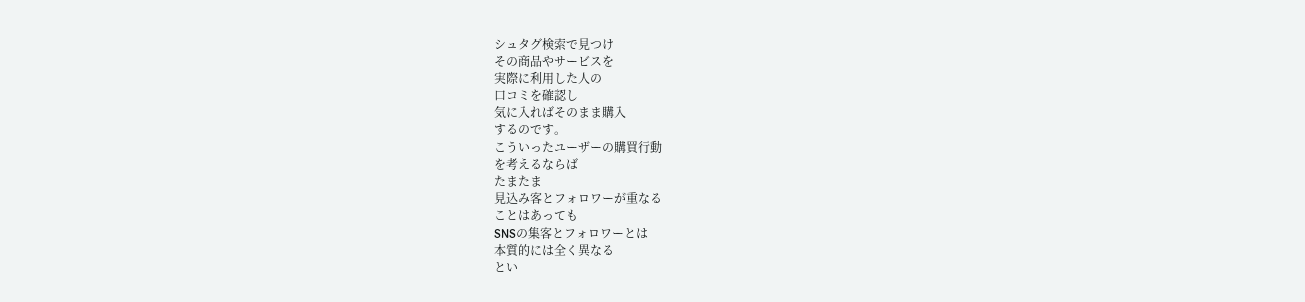シュタグ検索で見つけ
その商品やサービスを
実際に利用した人の
口コミを確認し
気に入ればそのまま購入
するのです。
こういったユーザーの購買行動
を考えるならば
たまたま
見込み客とフォロワーが重なる
ことはあっても
SNSの集客とフォロワーとは
本質的には全く異なる
とい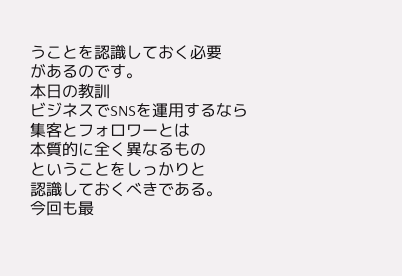うことを認識しておく必要
があるのです。
本日の教訓
ビジネスでSNSを運用するなら
集客とフォロワーとは
本質的に全く異なるもの
ということをしっかりと
認識しておくべきである。
今回も最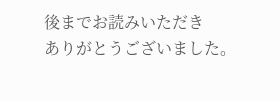後までお読みいただき
ありがとうございました。